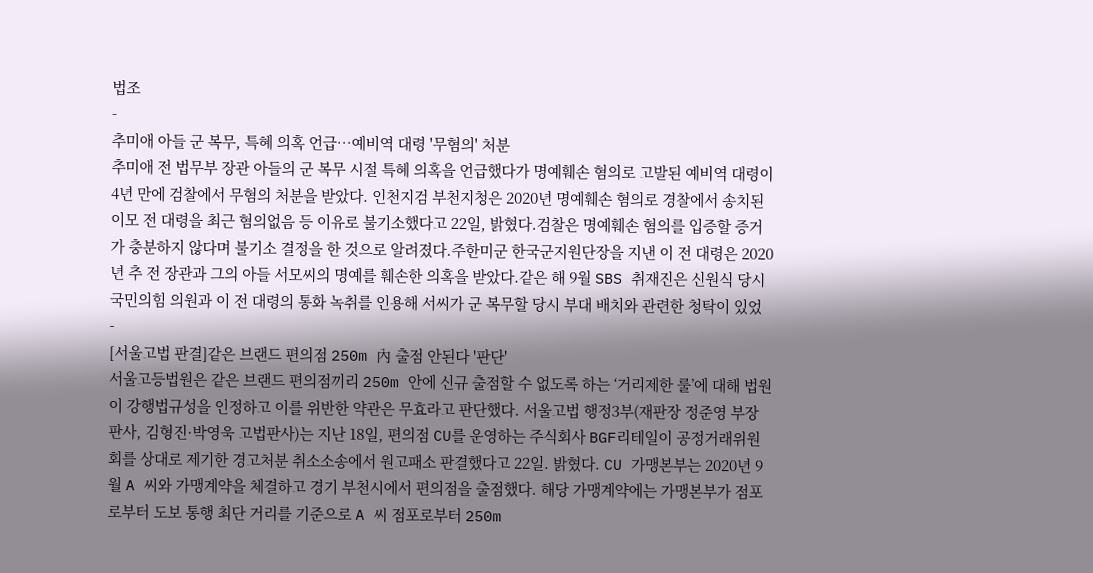법조
-
추미애 아들 군 복무, 특혜 의혹 언급…예비역 대령 '무혐의' 처분
추미애 전 법무부 장관 아들의 군 복무 시절 특혜 의혹을 언급했다가 명예훼손 혐의로 고발된 예비역 대령이 4년 만에 검찰에서 무혐의 처분을 받았다. 인천지검 부천지청은 2020년 명예훼손 혐의로 경찰에서 송치된 이모 전 대령을 최근 혐의없음 등 이유로 불기소했다고 22일, 밝혔다.검찰은 명예훼손 혐의를 입증할 증거가 충분하지 않다며 불기소 결정을 한 것으로 알려졌다.주한미군 한국군지원단장을 지낸 이 전 대령은 2020년 추 전 장관과 그의 아들 서모씨의 명예를 훼손한 의혹을 받았다.같은 해 9월 SBS 취재진은 신원식 당시 국민의힘 의원과 이 전 대령의 통화 녹취를 인용해 서씨가 군 복무할 당시 부대 배치와 관련한 청탁이 있었
-
[서울고법 판결]같은 브랜드 편의점 250m 內 출점 안된다 '판단'
서울고등법원은 같은 브랜드 편의점끼리 250m 안에 신규 출점할 수 없도록 하는 ‘거리제한 룰’에 대해 법원이 강행법규성을 인정하고 이를 위반한 약관은 무효라고 판단했다. 서울고법 행정3부(재판장 정준영 부장판사, 김형진·박영욱 고법판사)는 지난 18일, 편의점 CU를 운영하는 주식회사 BGF리테일이 공정거래위원회를 상대로 제기한 경고처분 취소소송에서 원고패소 판결했다고 22일. 밝혔다. CU 가맹본부는 2020년 9월 A 씨와 가맹계약을 체결하고 경기 부천시에서 편의점을 출점했다. 해당 가맹계약에는 가맹본부가 점포로부터 도보 통행 최단 거리를 기준으로 A 씨 점포로부터 250m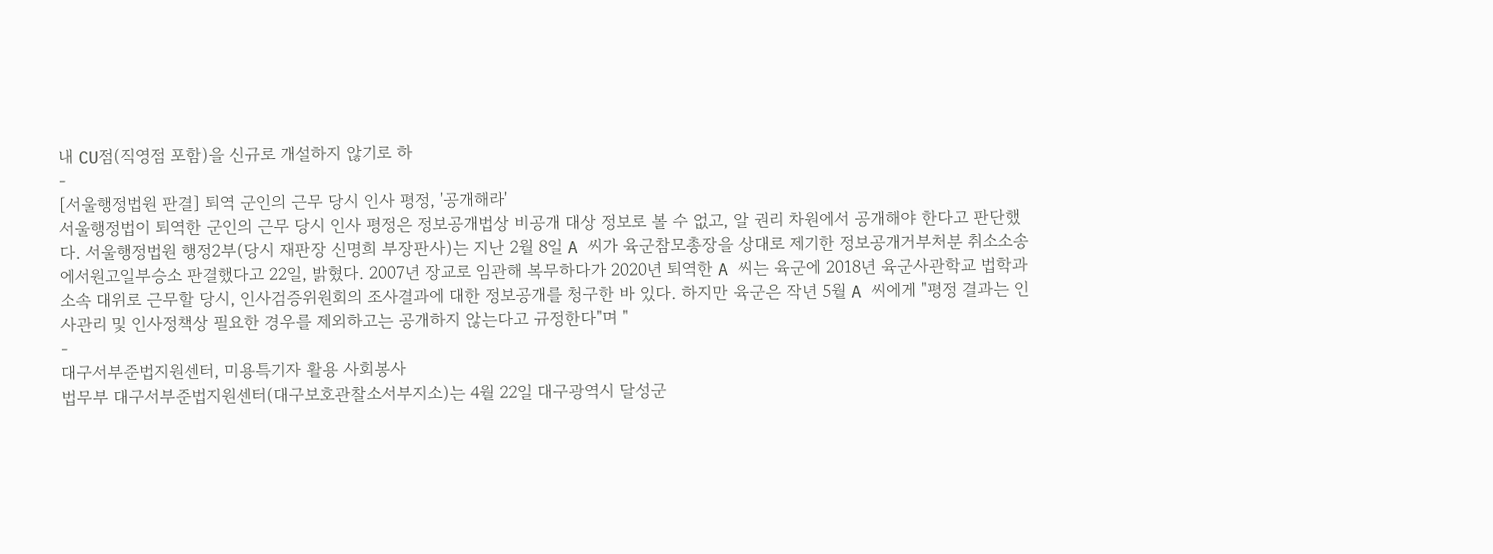내 CU점(직영점 포함)을 신규로 개설하지 않기로 하
-
[서울행정법원 판결] 퇴역 군인의 근무 당시 인사 평정, '공개해라'
서울행정법이 퇴역한 군인의 근무 당시 인사 평정은 정보공개법상 비공개 대상 정보로 볼 수 없고, 알 권리 차원에서 공개해야 한다고 판단했다. 서울행정법원 행정2부(당시 재판장 신명희 부장판사)는 지난 2월 8일 A 씨가 육군참모총장을 상대로 제기한 정보공개거부처분 취소소송에서원고일부승소 판결했다고 22일, 밝혔다. 2007년 장교로 임관해 복무하다가 2020년 퇴역한 A 씨는 육군에 2018년 육군사관학교 법학과 소속 대위로 근무할 당시, 인사검증위원회의 조사결과에 대한 정보공개를 청구한 바 있다. 하지만 육군은 작년 5월 A 씨에게 "평정 결과는 인사관리 및 인사정책상 필요한 경우를 제외하고는 공개하지 않는다고 규정한다"며 "
-
대구서부준법지원센터, 미용특기자 활용 사회봉사
법무부 대구서부준법지원센터(대구보호관찰소서부지소)는 4월 22일 대구광역시 달성군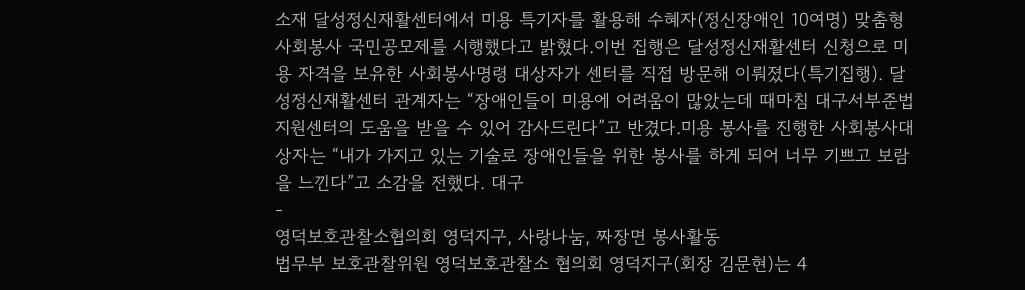소재 달성정신재활센터에서 미용 특기자를 활용해 수혜자(정신장애인 10여명) 맞춤형 사회봉사 국민공모제를 시행했다고 밝혔다.이번 집행은 달성정신재활센터 신청으로 미용 자격을 보유한 사회봉사명령 대상자가 센터를 직접 방문해 이뤄졌다(특기집행). 달성정신재활센터 관계자는 “장애인들이 미용에 어려움이 많았는데 때마침 대구서부준법지원센터의 도움을 받을 수 있어 감사드린다”고 반겼다.미용 봉사를 진행한 사회봉사대상자는 “내가 가지고 있는 기술로 장애인들을 위한 봉사를 하게 되어 너무 기쁘고 보람을 느낀다”고 소감을 전했다. 대구
-
영덕보호관찰소협의회 영덕지구, 사랑나눔, 짜장면 봉사활동
법무부 보호관찰위원 영덕보호관찰소 협의회 영덕지구(회장 김문현)는 4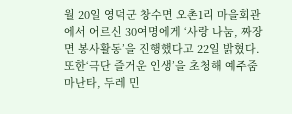월 20일 영덕군 창수면 오촌1리 마을회관에서 어르신 30여명에게 ‘사랑 나눔, 짜장면 봉사활동’을 진행했다고 22일 밝혔다.또한‘극단 즐거운 인생’을 초청해 예주줌마난타, 두레 민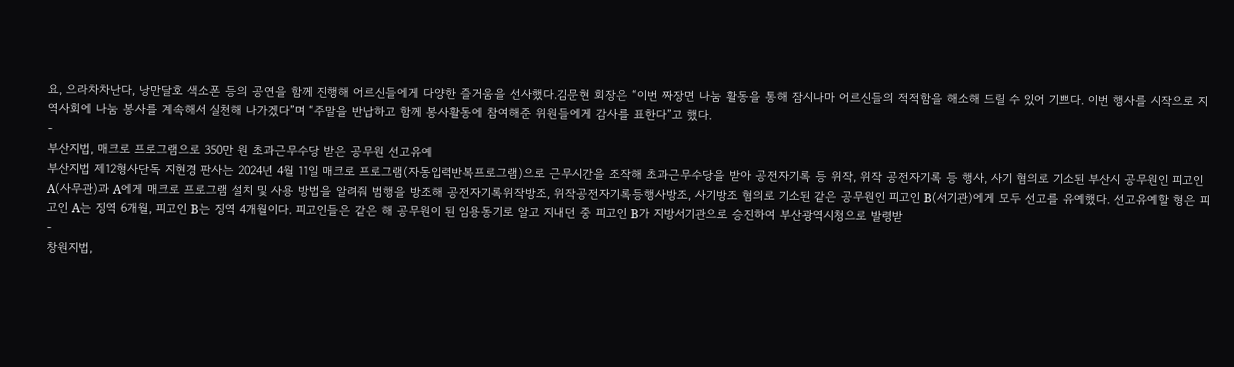요, 으라차차난다, 낭만달호 색소폰 등의 공연을 함께 진행해 어르신들에게 다양한 즐거움을 선사했다.김문현 회장은 “이번 짜장면 나눔 활동을 통해 잠시나마 어르신들의 적적함을 해소해 드릴 수 있어 기쁘다. 이번 행사를 시작으로 지역사회에 나눔 봉사를 계속해서 실천해 나가겠다”며 “주말을 반납하고 함께 봉사활동에 참여해준 위원들에게 감사를 표한다”고 했다.
-
부산지법, 매크로 프로그램으로 350만 원 초과근무수당 받은 공무원 선고유예
부산지법 제12형사단독 지현경 판사는 2024년 4월 11일 매크로 프로그램(자동입력반복프로그램)으로 근무시간을 조작해 초과근무수당을 받아 공전자기록 등 위작, 위작 공전자기록 등 행사, 사기 혐의로 기소된 부산시 공무원인 피고인 A(사무관)과 A에게 매크로 프로그램 설치 및 사용 방법을 알려줘 범행을 방조해 공전자기록위작방조, 위작공전자기록등행사방조, 사기방조 혐의로 기소된 같은 공무원인 피고인 B(서기관)에게 모두 선고를 유예했다. 선고유예할 형은 피고인 A는 징역 6개월, 피고인 B는 징역 4개월이다. 피고인들은 같은 해 공무원이 된 임용동기로 알고 지내던 중 피고인 B가 지방서기관으로 승진하여 부산광역시청으로 발령받
-
창원지법,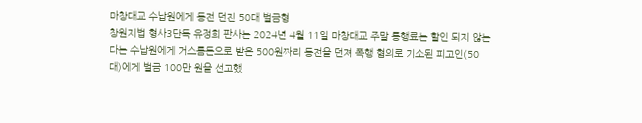마창대교 수납원에게 동전 던진 50대 벌금형
창원지법 형사3단독 유정희 판사는 2024년 4월 11일 마창대교 주말 통행료는 할인 되지 않는다는 수납원에게 거스름돈으로 받은 500원짜리 동전을 던져 폭행 혐의로 기소된 피고인(50대)에게 벌금 100만 원을 선고했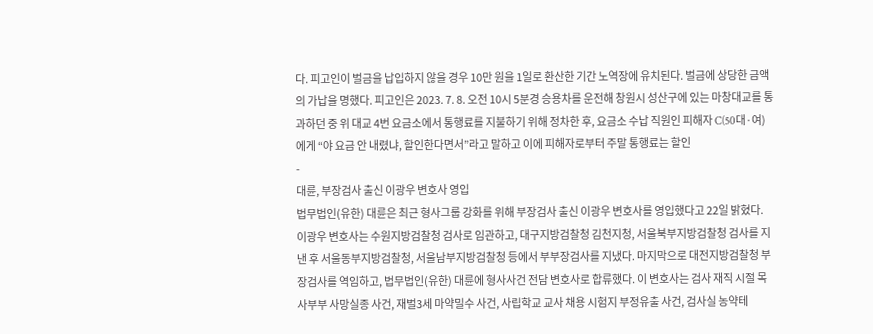다. 피고인이 벌금을 납입하지 않을 경우 10만 원을 1일로 환산한 기간 노역장에 유치된다. 벌금에 상당한 금액의 가납을 명했다. 피고인은 2023. 7. 8. 오전 10시 5분경 승용차를 운전해 창원시 성산구에 있는 마창대교를 통과하던 중 위 대교 4번 요금소에서 통행료를 지불하기 위해 정차한 후, 요금소 수납 직원인 피해자 C(50대·여)에게 “야 요금 안 내렸냐, 할인한다면서”라고 말하고 이에 피해자로부터 주말 통행료는 할인
-
대륜, 부장검사 출신 이광우 변호사 영입
법무법인(유한) 대륜은 최근 형사그룹 강화를 위해 부장검사 출신 이광우 변호사를 영입했다고 22일 밝혔다. 이광우 변호사는 수원지방검찰청 검사로 임관하고, 대구지방검찰청 김천지청, 서울북부지방검찰청 검사를 지낸 후 서울동부지방검찰청, 서울남부지방검찰청 등에서 부부장검사를 지냈다. 마지막으로 대전지방검찰청 부장검사를 역임하고, 법무법인(유한) 대륜에 형사사건 전담 변호사로 합류했다. 이 변호사는 검사 재직 시절 목사부부 사망실종 사건, 재벌3세 마약밀수 사건, 사립학교 교사 채용 시험지 부정유출 사건, 검사실 농약테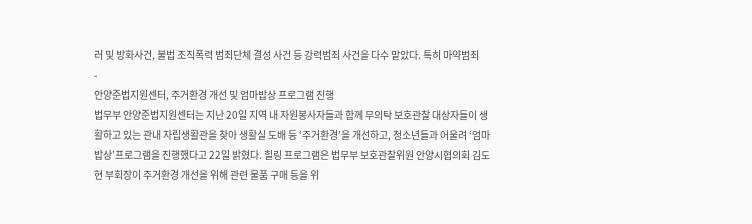러 및 방화사건, 불법 조직폭력 범죄단체 결성 사건 등 강력범죄 사건을 다수 맡았다. 특히 마약범죄
-
안양준법지원센터, 주거환경 개선 및 엄마밥상 프로그램 진행
법무부 안양준법지원센터는 지난 20일 지역 내 자원봉사자들과 함께 무의탁 보호관찰 대상자들이 생활하고 있는 관내 자립생활관을 찾아 생활실 도배 등 ‘주거환경’을 개선하고, 청소년들과 어울려 ‘엄마밥상’프로그램을 진행했다고 22일 밝혔다. 힐링 프로그램은 법무부 보호관찰위원 안양시협의회 김도현 부회장이 주거환경 개선을 위해 관련 물품 구매 등을 위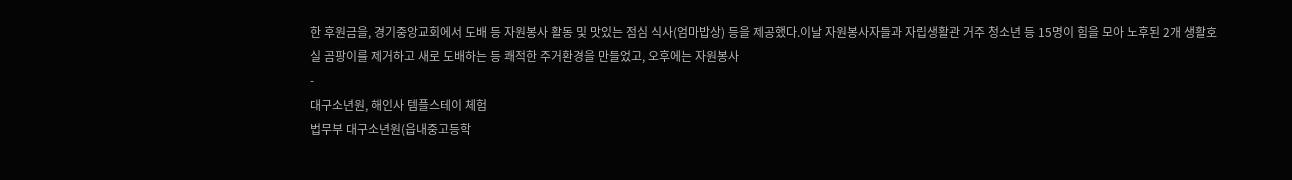한 후원금을, 경기중앙교회에서 도배 등 자원봉사 활동 및 맛있는 점심 식사(엄마밥상) 등을 제공했다.이날 자원봉사자들과 자립생활관 거주 청소년 등 15명이 힘을 모아 노후된 2개 생활호실 곰팡이를 제거하고 새로 도배하는 등 쾌적한 주거환경을 만들었고, 오후에는 자원봉사
-
대구소년원, 해인사 템플스테이 체험
법무부 대구소년원(읍내중고등학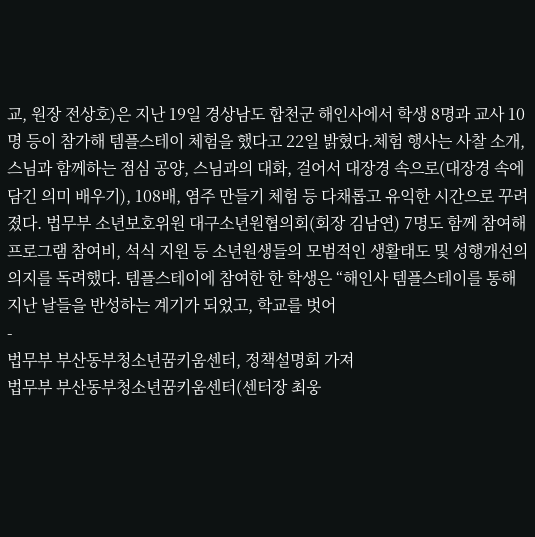교, 원장 전상호)은 지난 19일 경상남도 합천군 해인사에서 학생 8명과 교사 10명 등이 참가해 템플스테이 체험을 했다고 22일 밝혔다.체험 행사는 사찰 소개, 스님과 함께하는 점심 공양, 스님과의 대화, 걸어서 대장경 속으로(대장경 속에 담긴 의미 배우기), 108배, 염주 만들기 체험 등 다채롭고 유익한 시간으로 꾸려졌다. 법무부 소년보호위원 대구소년원협의회(회장 김남연) 7명도 함께 참여해 프로그램 참여비, 석식 지원 등 소년원생들의 모범적인 생활태도 및 성행개선의 의지를 독려했다. 템플스테이에 참여한 한 학생은 “해인사 템플스테이를 통해 지난 날들을 반성하는 계기가 되었고, 학교를 벗어
-
법무부 부산동부청소년꿈키움센터, 정책설명회 가져
법무부 부산동부청소년꿈키움센터(센터장 최웅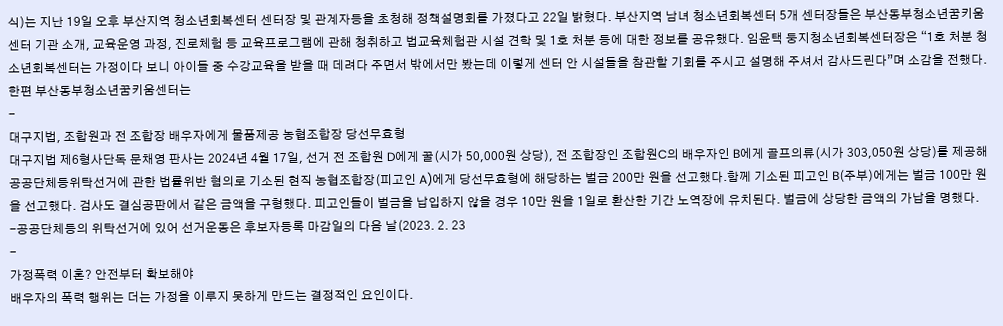식)는 지난 19일 오후 부산지역 청소년회복센터 센터장 및 관계자등을 초청해 정책설명회를 가졌다고 22일 밝혔다. 부산지역 남녀 청소년회복센터 5개 센터장들은 부산동부청소년꿈키움센터 기관 소개, 교육운영 과정, 진로체험 등 교육프로그램에 관해 청취하고 법교육체험관 시설 견학 및 1호 처분 등에 대한 정보를 공유했다. 임윤택 둥지청소년회복센터장은 “1호 처분 청소년회복센터는 가정이다 보니 아이들 중 수강교육을 받을 때 데려다 주면서 밖에서만 봤는데 이렇게 센터 안 시설들을 참관할 기회를 주시고 설명해 주셔서 감사드린다”며 소감을 전했다. 한편 부산동부청소년꿈키움센터는
-
대구지법, 조합원과 전 조합장 배우자에게 물품제공 농협조합장 당선무효형
대구지법 제6형사단독 문채영 판사는 2024년 4월 17일, 선거 전 조합원 D에게 꿀(시가 50,000원 상당), 전 조합장인 조합원C의 배우자인 B에게 골프의류(시가 303,050원 상당)를 제공해 공공단체등위탁선거에 관한 법률위반 혐의로 기소된 현직 농협조합장(피고인 A)에게 당선무효형에 해당하는 벌금 200만 원을 선고했다.함께 기소된 피고인 B(주부)에게는 벌금 100만 원을 선고했다. 검사도 결심공판에서 같은 금액을 구형했다. 피고인들이 벌금을 납입하지 않을 경우 10만 원을 1일로 환산한 기간 노역장에 유치된다. 벌금에 상당한 금액의 가납을 명했다. -공공단체등의 위탁선거에 있어 선거운동은 후보자등록 마감일의 다음 날(2023. 2. 23
-
가정폭력 이혼? 안전부터 확보해야
배우자의 폭력 행위는 더는 가정을 이루지 못하게 만드는 결정적인 요인이다.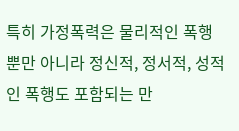특히 가정폭력은 물리적인 폭행뿐만 아니라 정신적, 정서적, 성적인 폭행도 포함되는 만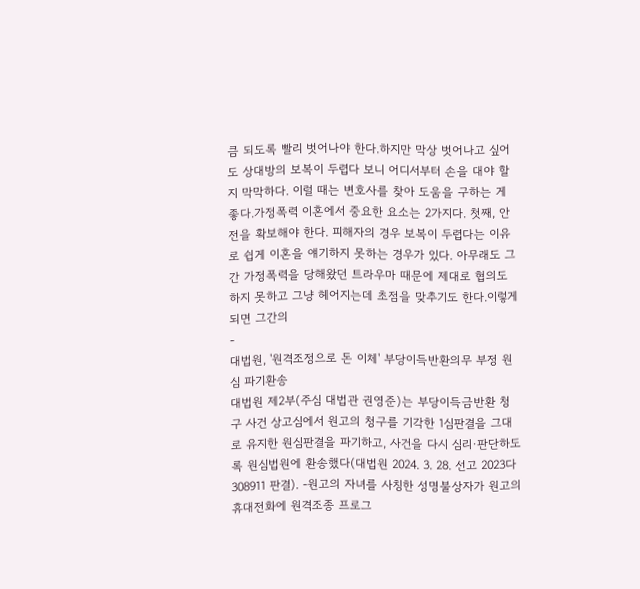큼 되도록 빨리 벗어나야 한다.하지만 막상 벗어나고 싶어도 상대방의 보복이 두렵다 보니 어디서부터 손을 대야 할지 막막하다. 이럴 때는 변호사를 찾아 도움을 구하는 게 좋다.가정폭력 이혼에서 중요한 요소는 2가지다. 첫째, 안전을 확보해야 한다. 피해자의 경우 보복이 두렵다는 이유로 쉽게 이혼을 얘기하지 못하는 경우가 있다. 아무래도 그간 가정폭력을 당해왔던 트라우마 때문에 제대로 협의도 하지 못하고 그냥 헤어지는데 초점을 맞추기도 한다.이렇게 되면 그간의
-
대법원, '원격조정으로 돈 이체' 부당이득반환의무 부정 원심 파기환송
대법원 제2부(주심 대법관 권영준)는 부당이득금반환 청구 사건 상고심에서 원고의 청구를 기각한 1심판결을 그대로 유지한 원심판결을 파기하고, 사건을 다시 심리·판단하도록 원심법원에 환송했다(대법원 2024. 3. 28. 선고 2023다308911 판결). -원고의 자녀를 사칭한 성명불상자가 원고의 휴대전화에 원격조종 프로그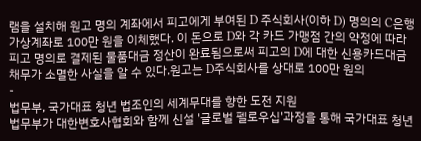램을 설치해 원고 명의 계좌에서 피고에게 부여된 D 주식회사(이하 D) 명의의 C은행 가상계좌로 100만 원을 이체했다. 이 돈으로 D와 각 카드 가맹점 간의 약정에 따라 피고 명의로 결제된 물품대금 정산이 완료됨으로써 피고의 D에 대한 신용카드대금 채무가 소멸한 사실을 알 수 있다.원고는 D주식회사를 상대로 100만 원의
-
법무부, 국가대표 청년 법조인의 세계무대를 향한 도전 지원
법무부가 대한변호사협회와 함께 신설 '글로벌 펠로우십'과정을 통해 국가대표 청년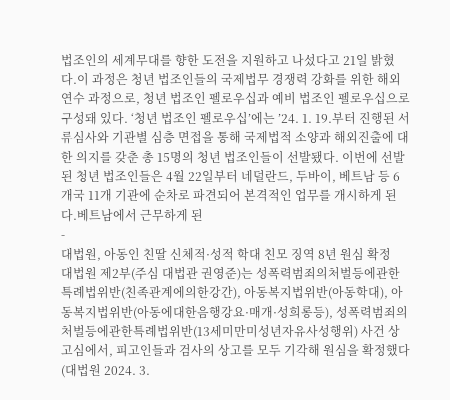법조인의 세계무대를 향한 도전을 지원하고 나섰다고 21일 밝혔다.이 과정은 청년 법조인들의 국제법무 경쟁력 강화를 위한 해외연수 과정으로, 청년 법조인 펠로우십과 예비 법조인 펠로우십으로 구성돼 있다. ‘청년 법조인 펠로우십’에는 ’24. 1. 19.부터 진행된 서류심사와 기관별 심층 면접을 통해 국제법적 소양과 해외진출에 대한 의지를 갖춘 총 15명의 청년 법조인들이 선발됐다. 이번에 선발된 청년 법조인들은 4월 22일부터 네덜란드, 두바이, 베트남 등 6개국 11개 기관에 순차로 파견되어 본격적인 업무를 개시하게 된다.베트남에서 근무하게 된
-
대법원, 아동인 친딸 신체적·성적 학대 친모 징역 8년 원심 확정
대법원 제2부(주심 대법관 권영준)는 성폭력범죄의처벌등에관한특례법위반(친족관계에의한강간), 아동복지법위반(아동학대), 아동복지법위반(아동에대한음행강요·매개·성희롱등), 성폭력범죄의처벌등에관한특례법위반(13세미만미성년자유사성행위) 사건 상고심에서, 피고인들과 검사의 상고를 모두 기각해 원심을 확정했다(대법원 2024. 3.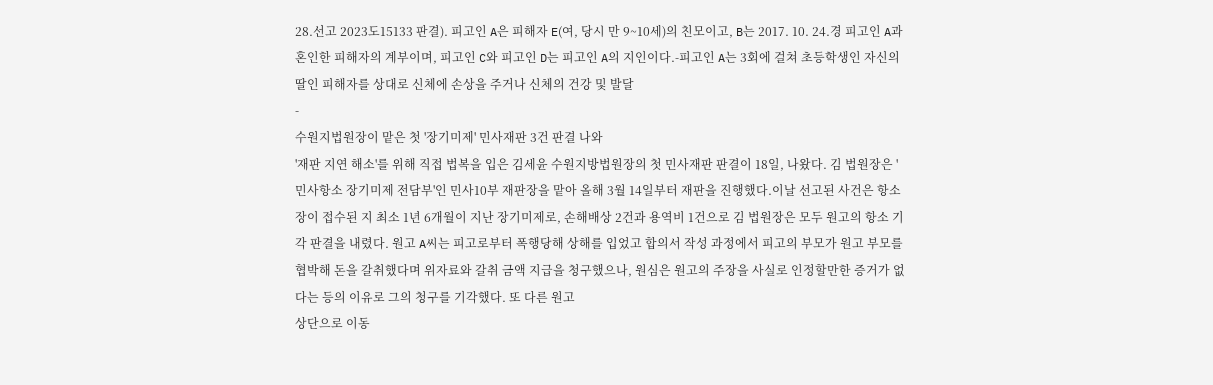28.선고 2023도15133 판결). 피고인 A은 피해자 E(여, 당시 만 9~10세)의 친모이고, B는 2017. 10. 24.경 피고인 A과 혼인한 피해자의 계부이며, 피고인 C와 피고인 D는 피고인 A의 지인이다.-피고인 A는 3회에 걸쳐 초등학생인 자신의 딸인 피해자를 상대로 신체에 손상을 주거나 신체의 건강 및 발달
-
수원지법원장이 맡은 첫 '장기미제' 민사재판 3건 판결 나와
'재판 지연 해소'를 위해 직접 법복을 입은 김세윤 수원지방법원장의 첫 민사재판 판결이 18일, 나왔다. 김 법원장은 '민사항소 장기미제 전담부'인 민사10부 재판장을 맡아 올해 3월 14일부터 재판을 진행했다.이날 선고된 사건은 항소장이 접수된 지 최소 1년 6개월이 지난 장기미제로, 손해배상 2건과 용역비 1건으로 김 법원장은 모두 원고의 항소 기각 판결을 내렸다. 원고 A씨는 피고로부터 폭행당해 상해를 입었고 합의서 작성 과정에서 피고의 부모가 원고 부모를 협박해 돈을 갈취했다며 위자료와 갈취 금액 지급을 청구했으나, 원심은 원고의 주장을 사실로 인정할만한 증거가 없다는 등의 이유로 그의 청구를 기각했다. 또 다른 원고
상단으로 이동